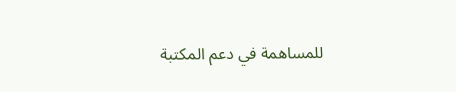للمساهمة في دعم المكتبة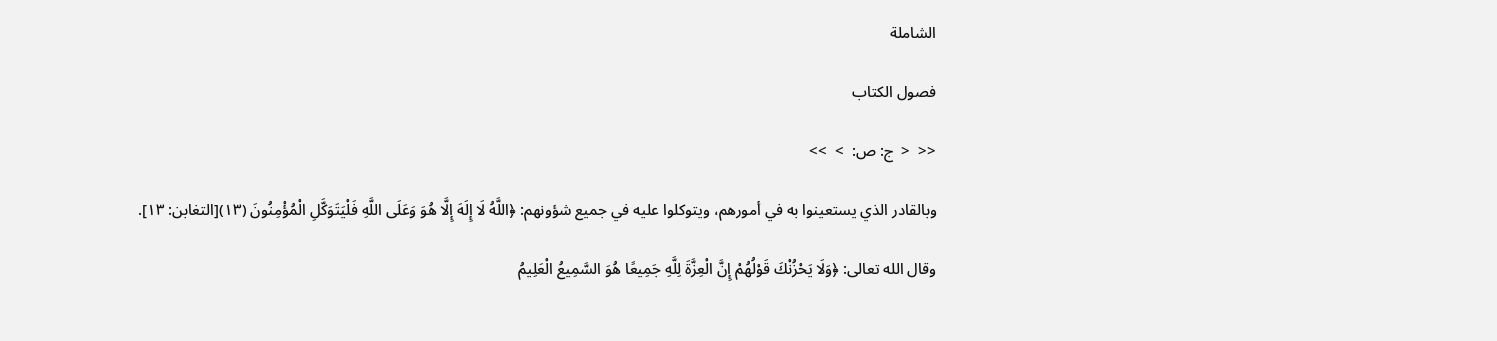الشاملة

فصول الكتاب

<<  <  ج: ص:  >  >>

وبالقادر الذي يستعينوا به في أمورهم، ويتوكلوا عليه في جميع شؤونهم: ﴿اللَّهُ لَا إِلَهَ إِلَّا هُوَ وَعَلَى اللَّهِ فَلْيَتَوَكَّلِ الْمُؤْمِنُونَ (١٣)[التغابن: ١٣].

وقال الله تعالى: ﴿وَلَا يَحْزُنْكَ قَوْلُهُمْ إِنَّ الْعِزَّةَ لِلَّهِ جَمِيعًا هُوَ السَّمِيعُ الْعَلِيمُ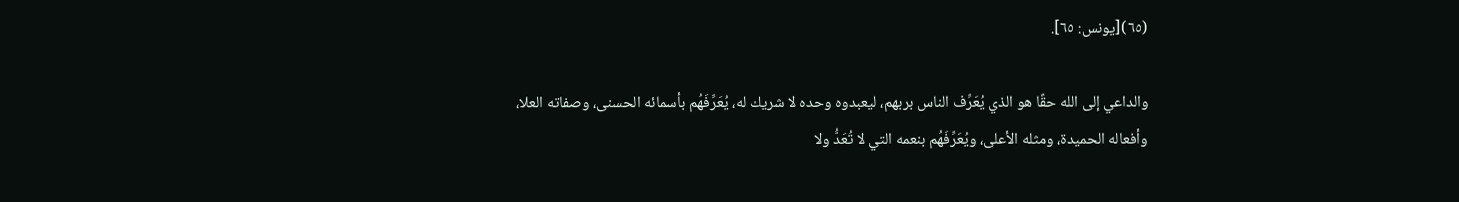(٦٥)[يونس: ٦٥].

والداعي إلى الله حقًا هو الذي يُعَرِّف الناس بربهم، ليعبدوه وحده لا شريك له، يُعَرِّفَهُم بأسمائه الحسنى، وصفاته العلا، وأفعاله الحميدة، ومثله الأعلى، ويُعَرِّفَهُم بنعمه التي لا تُعَدُّ ولا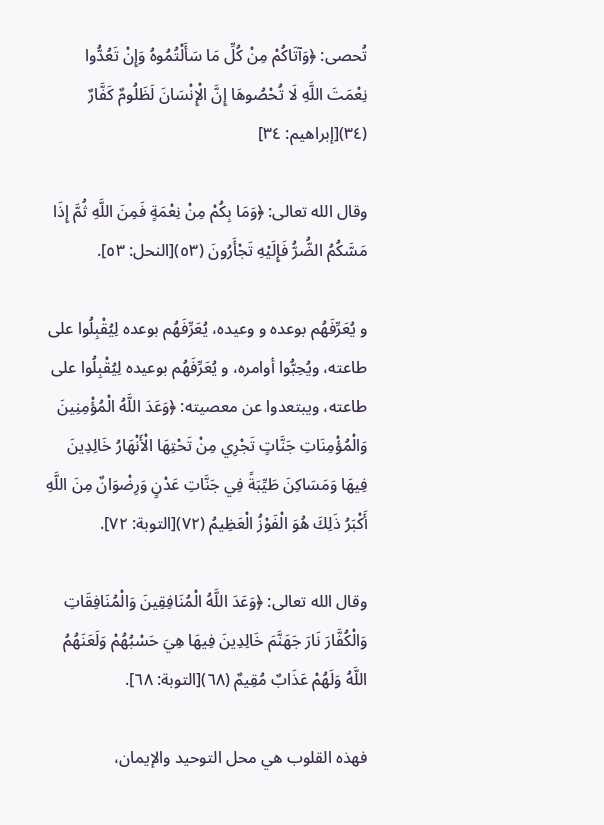تُحصى: ﴿وَآتَاكُمْ مِنْ كُلِّ مَا سَأَلْتُمُوهُ وَإِنْ تَعُدُّوا نِعْمَتَ اللَّهِ لَا تُحْصُوهَا إِنَّ الْإِنْسَانَ لَظَلُومٌ كَفَّارٌ (٣٤)[إبراهيم: ٣٤]

وقال الله تعالى: ﴿وَمَا بِكُمْ مِنْ نِعْمَةٍ فَمِنَ اللَّهِ ثُمَّ إِذَا مَسَّكُمُ الضُّرُّ فَإِلَيْهِ تَجْأَرُونَ (٥٣)[النحل: ٥٣].

و يُعَرِّفَهُم بوعده و وعيده، يُعَرِّفَهُم بوعده لِيُقْبِلُوا على طاعته، ويُحِبُّوا أوامره، و يُعَرِّفَهُم بوعيده لِيُقْبِلُوا على طاعته، ويبتعدوا عن معصيته: ﴿وَعَدَ اللَّهُ الْمُؤْمِنِينَ وَالْمُؤْمِنَاتِ جَنَّاتٍ تَجْرِي مِنْ تَحْتِهَا الْأَنْهَارُ خَالِدِينَ فِيهَا وَمَسَاكِنَ طَيِّبَةً فِي جَنَّاتِ عَدْنٍ وَرِضْوَانٌ مِنَ اللَّهِ أَكْبَرُ ذَلِكَ هُوَ الْفَوْزُ الْعَظِيمُ (٧٢)[التوبة: ٧٢].

وقال الله تعالى: ﴿وَعَدَ اللَّهُ الْمُنَافِقِينَ وَالْمُنَافِقَاتِ وَالْكُفَّارَ نَارَ جَهَنَّمَ خَالِدِينَ فِيهَا هِيَ حَسْبُهُمْ وَلَعَنَهُمُ اللَّهُ وَلَهُمْ عَذَابٌ مُقِيمٌ (٦٨)[التوبة: ٦٨].

فهذه القلوب هي محل التوحيد والإيمان،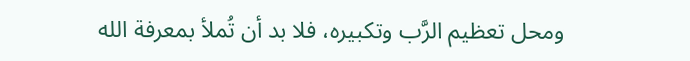ومحل تعظيم الرَّب وتكبيره، فلا بد أن تُملأ بمعرفة الله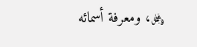﷿، ومعرفة أسمائه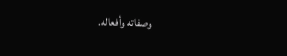وصفاته وأفعاله.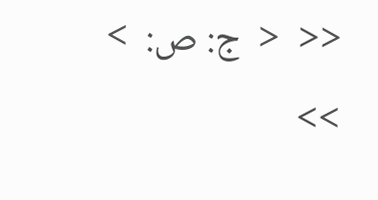<<  <  ج: ص:  >  >>